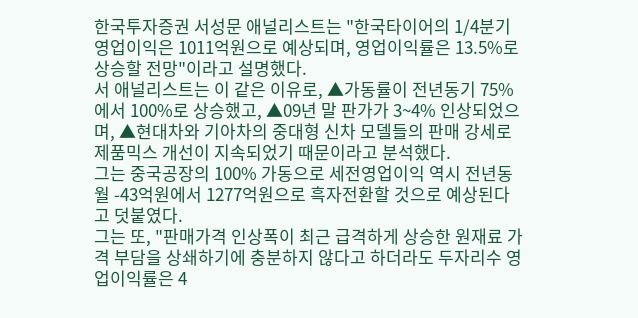한국투자증권 서성문 애널리스트는 "한국타이어의 1/4분기 영업이익은 1011억원으로 예상되며, 영업이익률은 13.5%로 상승할 전망"이라고 설명했다.
서 애널리스트는 이 같은 이유로, ▲가동률이 전년동기 75%에서 100%로 상승했고, ▲09년 말 판가가 3~4% 인상되었으며, ▲현대차와 기아차의 중대형 신차 모델들의 판매 강세로 제품믹스 개선이 지속되었기 때문이라고 분석했다.
그는 중국공장의 100% 가동으로 세전영업이익 역시 전년동월 -43억원에서 1277억원으로 흑자전환할 것으로 예상된다고 덧붙였다.
그는 또, "판매가격 인상폭이 최근 급격하게 상승한 원재료 가격 부담을 상쇄하기에 충분하지 않다고 하더라도 두자리수 영업이익률은 4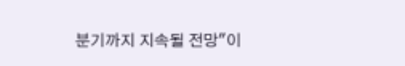분기까지 지속될 전망"이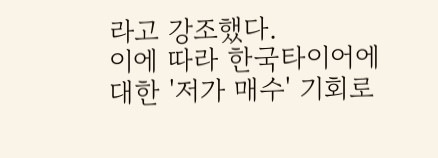라고 강조했다.
이에 따라 한국타이어에 대한 '저가 매수' 기회로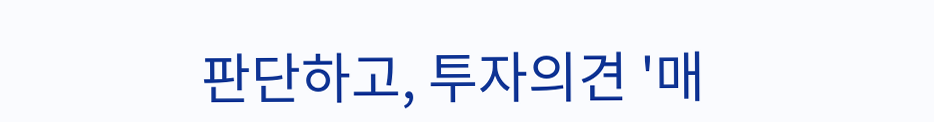판단하고, 투자의견 '매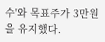수'와 목표주가 3만원을 유지했다.